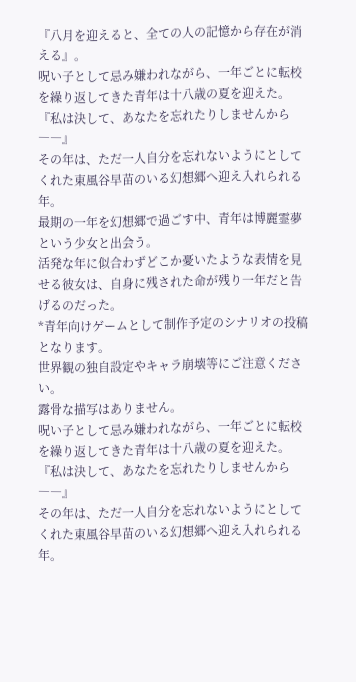『八月を迎えると、全ての人の記憶から存在が消える』。
呪い子として忌み嫌われながら、一年ごとに転校を繰り返してきた青年は十八歳の夏を迎えた。
『私は決して、あなたを忘れたりしませんから――』
その年は、ただ一人自分を忘れないようにとしてくれた東風谷早苗のいる幻想郷へ迎え入れられる年。
最期の一年を幻想郷で過ごす中、青年は博麗霊夢という少女と出会う。
活発な年に似合わずどこか憂いたような表情を見せる彼女は、自身に残された命が残り一年だと告げるのだった。
*青年向けゲームとして制作予定のシナリオの投稿となります。
世界観の独自設定やキャラ崩壊等にご注意ください。
露骨な描写はありません。
呪い子として忌み嫌われながら、一年ごとに転校を繰り返してきた青年は十八歳の夏を迎えた。
『私は決して、あなたを忘れたりしませんから――』
その年は、ただ一人自分を忘れないようにとしてくれた東風谷早苗のいる幻想郷へ迎え入れられる年。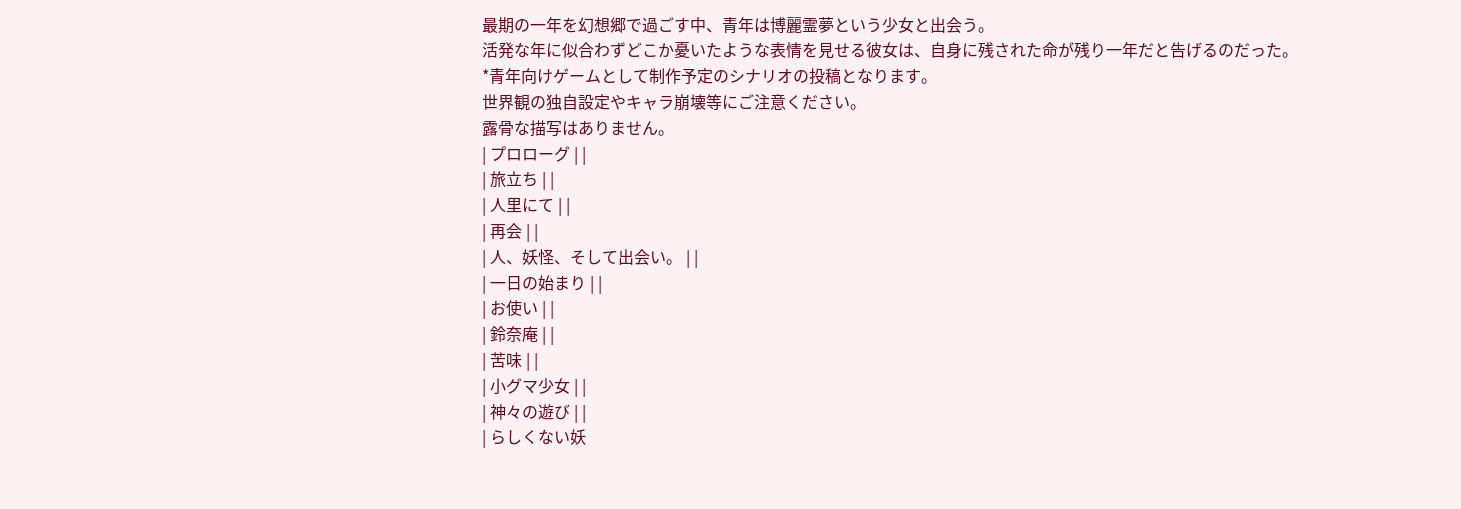最期の一年を幻想郷で過ごす中、青年は博麗霊夢という少女と出会う。
活発な年に似合わずどこか憂いたような表情を見せる彼女は、自身に残された命が残り一年だと告げるのだった。
*青年向けゲームとして制作予定のシナリオの投稿となります。
世界観の独自設定やキャラ崩壊等にご注意ください。
露骨な描写はありません。
| プロローグ | |
| 旅立ち | |
| 人里にて | |
| 再会 | |
| 人、妖怪、そして出会い。 | |
| 一日の始まり | |
| お使い | |
| 鈴奈庵 | |
| 苦味 | |
| 小グマ少女 | |
| 神々の遊び | |
| らしくない妖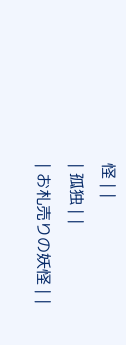怪 | |
| 孤独 | |
| お札売りの妖怪 | |